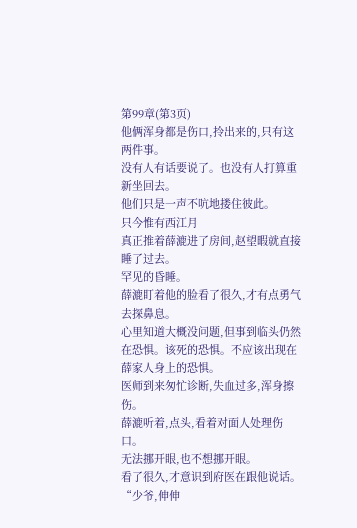第99章(第3页)
他俩浑身都是伤口,拎出来的,只有这两件事。
没有人有话要说了。也没有人打算重新坐回去。
他们只是一声不吭地搂住彼此。
只今惟有西江月
真正推着薛漉进了房间,赵望暇就直接睡了过去。
罕见的昏睡。
薛漉盯着他的脸看了很久,才有点勇气去探鼻息。
心里知道大概没问题,但事到临头仍然在恐惧。该死的恐惧。不应该出现在薛家人身上的恐惧。
医师到来匆忙诊断,失血过多,浑身擦伤。
薛漉听着,点头,看着对面人处理伤口。
无法挪开眼,也不想挪开眼。
看了很久,才意识到府医在跟他说话。
“少爷,伸伸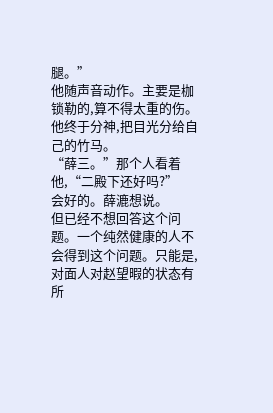腿。”
他随声音动作。主要是枷锁勒的,算不得太重的伤。
他终于分神,把目光分给自己的竹马。
“薛三。”那个人看着他,“二殿下还好吗?”
会好的。薛漉想说。
但已经不想回答这个问题。一个纯然健康的人不会得到这个问题。只能是,对面人对赵望暇的状态有所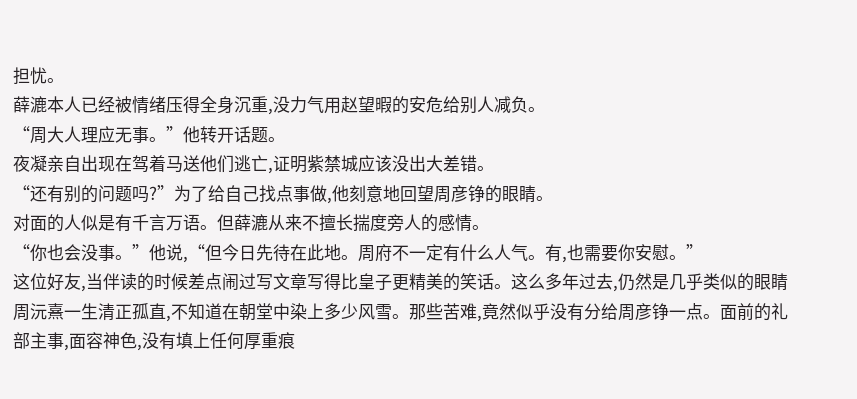担忧。
薛漉本人已经被情绪压得全身沉重,没力气用赵望暇的安危给别人减负。
“周大人理应无事。”他转开话题。
夜凝亲自出现在驾着马送他们逃亡,证明紫禁城应该没出大差错。
“还有别的问题吗?”为了给自己找点事做,他刻意地回望周彦铮的眼睛。
对面的人似是有千言万语。但薛漉从来不擅长揣度旁人的感情。
“你也会没事。”他说,“但今日先待在此地。周府不一定有什么人气。有,也需要你安慰。”
这位好友,当伴读的时候差点闹过写文章写得比皇子更精美的笑话。这么多年过去,仍然是几乎类似的眼睛
周沅熹一生清正孤直,不知道在朝堂中染上多少风雪。那些苦难,竟然似乎没有分给周彦铮一点。面前的礼部主事,面容神色,没有填上任何厚重痕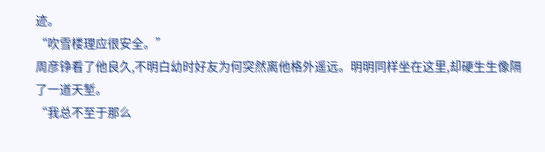迹。
“吹雪楼理应很安全。”
周彦铮看了他良久,不明白幼时好友为何突然离他格外遥远。明明同样坐在这里,却硬生生像隔了一道天堑。
“我总不至于那么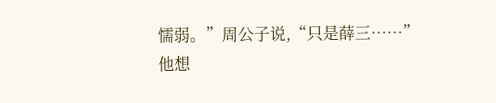懦弱。”周公子说,“只是薛三……”
他想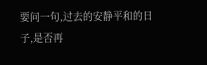要问一句,过去的安静平和的日子,是否再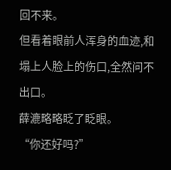回不来。
但看着眼前人浑身的血迹,和塌上人脸上的伤口,全然问不出口。
薛漉略略眨了眨眼。
“你还好吗?”